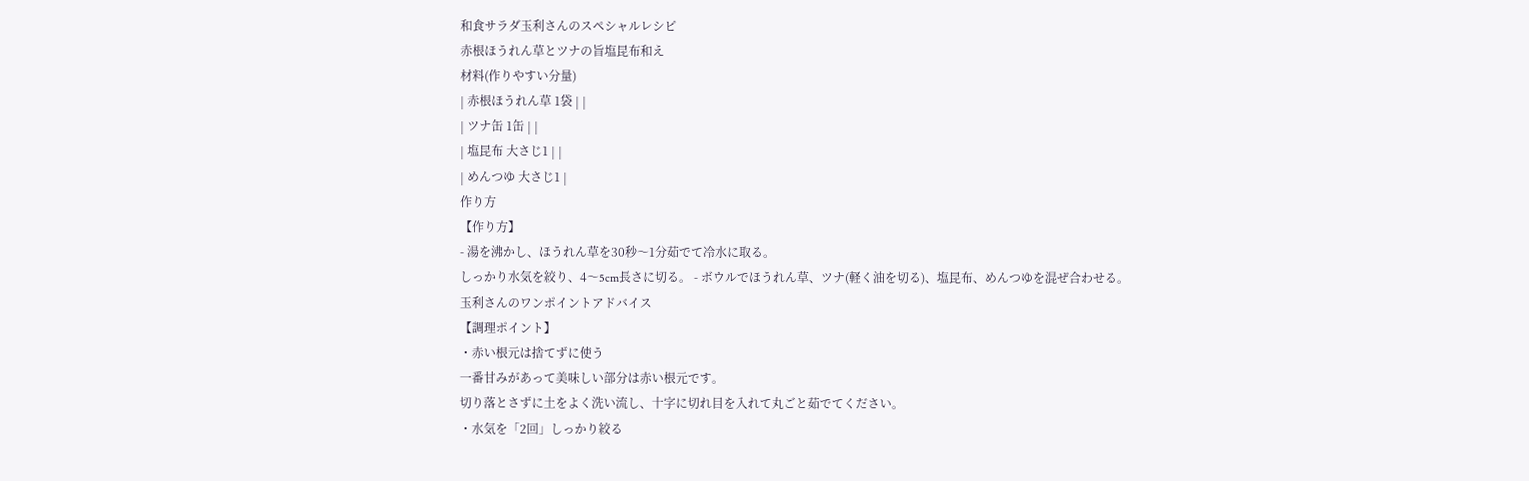和食サラダ玉利さんのスペシャルレシピ
赤根ほうれん草とツナの旨塩昆布和え
材料(作りやすい分量)
| 赤根ほうれん草 1袋 | |
| ツナ缶 1缶 | |
| 塩昆布 大さじ1 | |
| めんつゆ 大さじ1 |
作り方
【作り方】
- 湯を沸かし、ほうれん草を30秒〜1分茹でて冷水に取る。
しっかり水気を絞り、4〜5cm長さに切る。 - ボウルでほうれん草、ツナ(軽く油を切る)、塩昆布、めんつゆを混ぜ合わせる。
玉利さんのワンポイントアドバイス
【調理ポイント】
・赤い根元は捨てずに使う
一番甘みがあって美味しい部分は赤い根元です。
切り落とさずに土をよく洗い流し、十字に切れ目を入れて丸ごと茹でてください。
・水気を「2回」しっかり絞る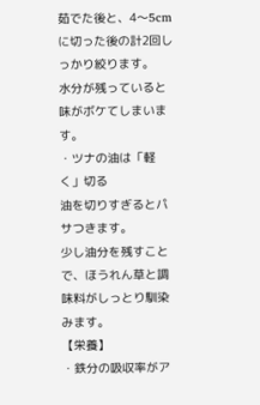茹でた後と、4〜5cmに切った後の計2回しっかり絞ります。
水分が残っていると味がボケてしまいます。
・ツナの油は「軽く」切る
油を切りすぎるとパサつきます。
少し油分を残すことで、ほうれん草と調味料がしっとり馴染みます。
【栄養】
・鉄分の吸収率がア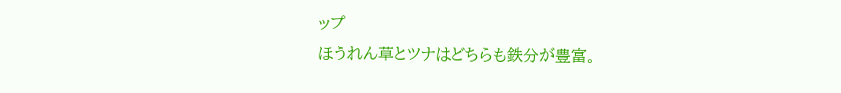ップ
ほうれん草とツナはどちらも鉄分が豊富。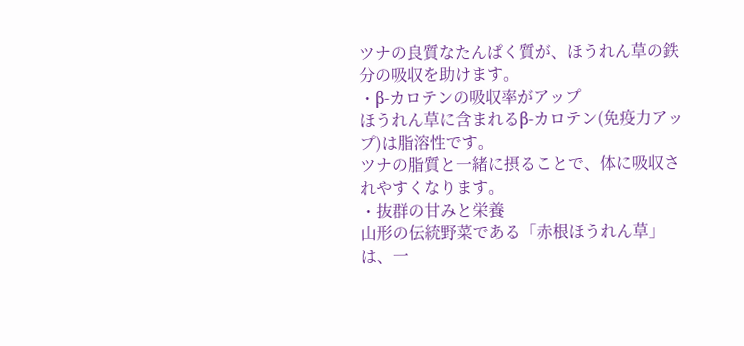ツナの良質なたんぱく質が、ほうれん草の鉄分の吸収を助けます。
・β-カロテンの吸収率がアップ
ほうれん草に含まれるβ-カロテン(免疫力アップ)は脂溶性です。
ツナの脂質と一緒に摂ることで、体に吸収されやすくなります。
・抜群の甘みと栄養
山形の伝統野菜である「赤根ほうれん草」は、一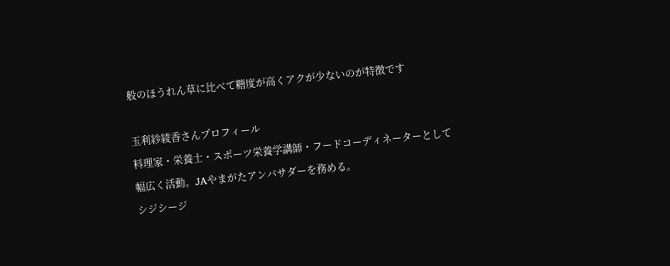般のほうれん草に比べて糖度が高くアクが少ないのが特徴です

玉利紗綾香さんプロフィール
料理家・栄養士・スポーツ栄養学講師・フードコーディネーターとして幅広く活動。JAやまがたアンバサダーを務める。
シジシージ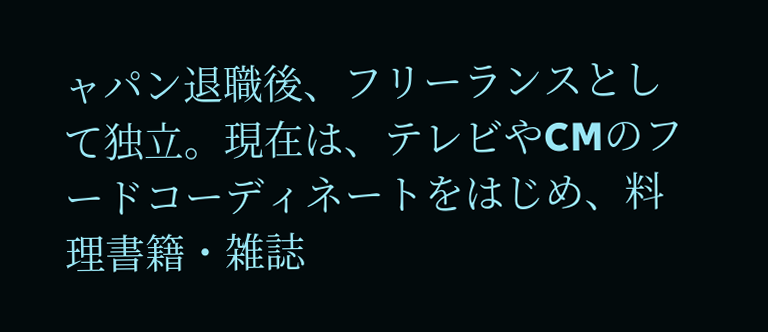ャパン退職後、フリーランスとして独立。現在は、テレビやCMのフードコーディネートをはじめ、料理書籍・雑誌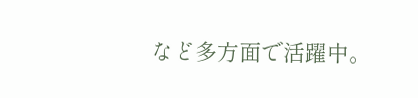など多方面で活躍中。